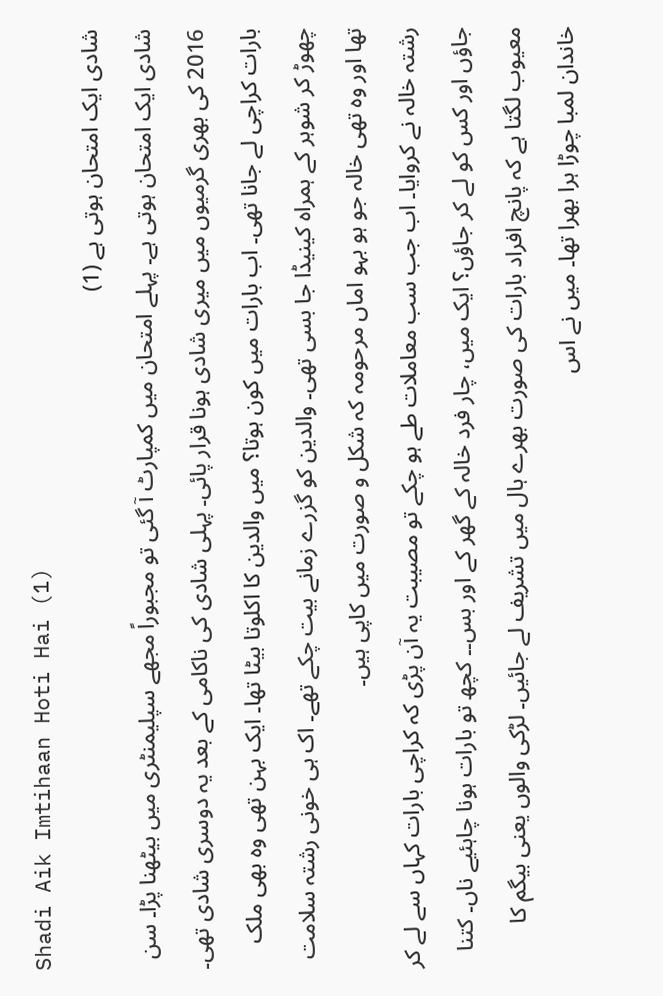Shadi Aik Imtihaan Hoti Hai (1)
شادی ایک امتحان ہوتی ہے (1)
شادی ایک امتحان ہوتی ہے۔ پہلے امتحان میں کمپارٹ آ گئی تو مجبوراً مجھے سپلیمنٹری میں بیٹھنا پڑا۔ سن 2016 کی بھری گرمیوں میں میری شادی ہونا قرار پائی۔ پہلی شادی کی ناکامی کے بعد یہ دوسری شادی تھی۔ بارات کراچی لے جانا تھی۔ اب بارات میں کون ہوتا؟ میں والدین کا اکلوتا بیٹا تھا۔ ایک بہن تھی وہ بھی ملک چھوڑ کر شوہر کے ہمراہ کینیڈا جا بسی تھی۔ والدین کو گزرے زمانے بیت چکے تھے۔ اک ہی خونی رشتہ سلامت تھا اور وہ تھی خالہ جو ہو بہو اماں مرحومہ کہ شکل و صورت میں کاپی ہیں۔
رشتہ خالہ نے کروایا۔ اب جب سب معاملات طے ہو چکے تو مصیبت یہ آن پڑی کہ کراچی بارات کہاں سے لے کر جاؤں اور کس کو لے کر جاؤں؟ ایک میں، چار فرد خالہ کے گھر کے اور بس۔۔ کچھ تو بارات ہونا چاہئیے ناں۔ کتنا معیوب لگتا ہے کہ پانچ افراد بارات کی صورت بھرے ہال میں تشریف لے جائیں۔ لڑکی والوں یعنی بیگم کا خاندان لمبا چوڑا ہرا بھرا تھا۔ میں نے اس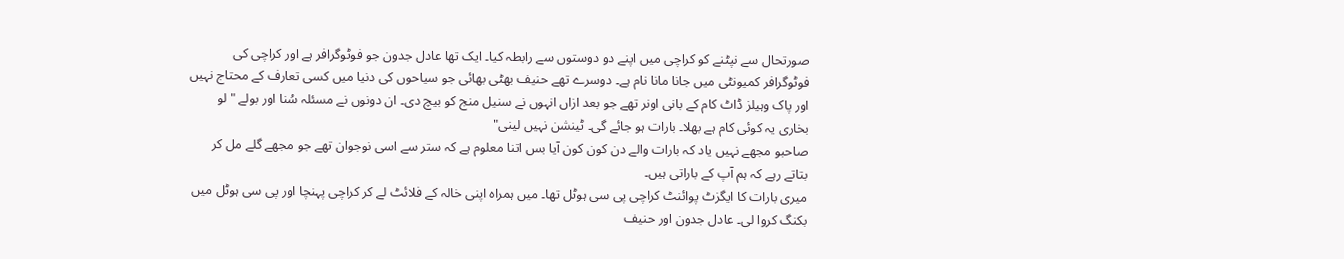صورتحال سے نپٹنے کو کراچی میں اپنے دو دوستوں سے رابطہ کیا۔ ایک تھا عادل جدون جو فوٹوگرافر ہے اور کراچی کی فوٹوگرافر کمیونٹی میں جانا مانا نام ہے۔ دوسرے تھے حنیف بھٹی بھائی جو سیاحوں کی دنیا میں کسی تعارف کے محتاج نہیں اور پاک وہیلز ڈاٹ کام کے بانی اونر تھے جو بعد ازاں انہوں نے سنیل منج کو بیچ دی۔ ان دونوں نے مسئلہ سُنا اور بولے " لو بخاری یہ کوئی کام ہے بھلا۔ بارات ہو جائے گی۔ ٹینشن نہیں لینی"
صاحبو مجھے نہیں یاد کہ بارات والے دن کون کون آیا بس اتنا معلوم ہے کہ ستر سے اسی نوجوان تھے جو مجھے گلے مل کر بتاتے رہے کہ ہم آپ کے باراتی ہیں۔
میری بارات کا ایگزٹ پوائنٹ کراچی پی سی ہوٹل تھا۔ میں ہمراہ اپنی خالہ کے فلائٹ لے کر کراچی پہنچا اور پی سی ہوٹل میں بکنگ کروا لی۔ عادل جدون اور حنیف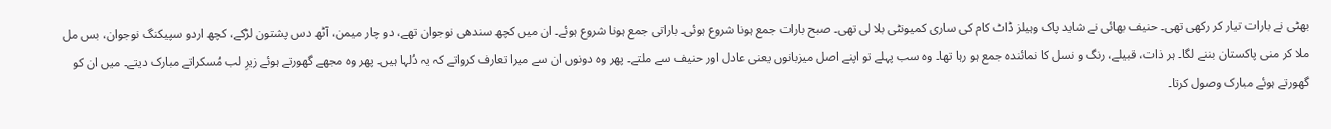بھٹی نے بارات تیار کر رکھی تھی۔ حنیف بھائی نے شاید پاک وہیلز ڈاٹ کام کی ساری کمیونٹی بلا لی تھی۔ صبح بارات جمع ہونا شروع ہوئی۔ باراتی جمع ہونا شروع ہوئے۔ ان میں کچھ سندھی نوجوان تھے، دو چار میمن، آٹھ دس پشتون لڑکے، کچھ اردو سپیکنگ نوجوان، بس مل ملا کر منی پاکستان بننے لگا۔ ہر ذات، قبیلے، رنگ و نسل کا نمائندہ جمع ہو رہا تھا۔ وہ سب پہلے تو اپنے اصل میزبانوں یعنی عادل اور حنیف سے ملتے۔ پھر وہ دونوں ان سے میرا تعارف کرواتے کہ یہ دُلہا ہیں۔ پھر وہ مجھے گھورتے ہوئے زیرِ لب مُسکراتے مبارک دیتے۔ میں ان کو گھورتے ہوئے مبارک وصول کرتا۔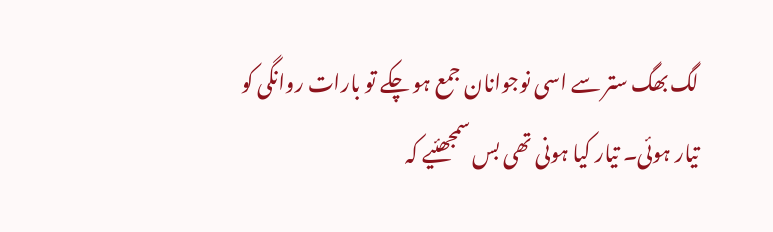لگ بھگ ستر سے اسی نوجوانان جمع ہو چکے تو بارات روانگی کو تیار ہوئی۔ تیار کیا ہونی تھی بس سمجھئیے کہ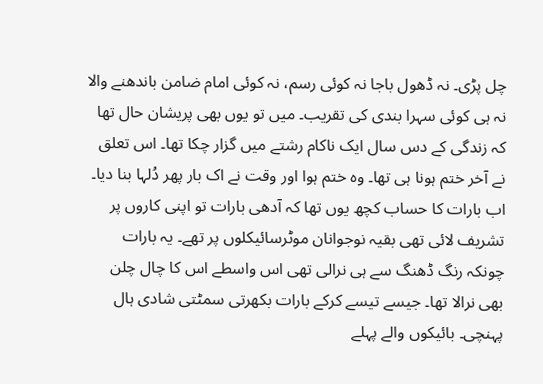چل پڑی۔ نہ ڈھول باجا نہ کوئی رسم، نہ کوئی امام ضامن باندھنے والا نہ ہی کوئی سہرا بندی کی تقریب۔ میں تو یوں بھی پریشان حال تھا کہ زندگی کے دس سال ایک ناکام رشتے میں گزار چکا تھا۔ اس تعلق نے آخر ختم ہونا ہی تھا۔ وہ ختم ہوا اور وقت نے اک بار پھر دُلہا بنا دیا۔
اب بارات کا حساب کچھ یوں تھا کہ آدھی بارات تو اپنی کاروں پر تشریف لائی تھی بقیہ نوجوانان موٹرسائیکلوں پر تھے۔ یہ بارات چونکہ رنگ ڈھنگ سے ہی نرالی تھی اس واسطے اس کا چال چلن بھی نرالا تھا۔ جیسے تیسے کرکے بارات بکھرتی سمٹتی شادی ہال پہنچی۔ بائیکوں والے پہلے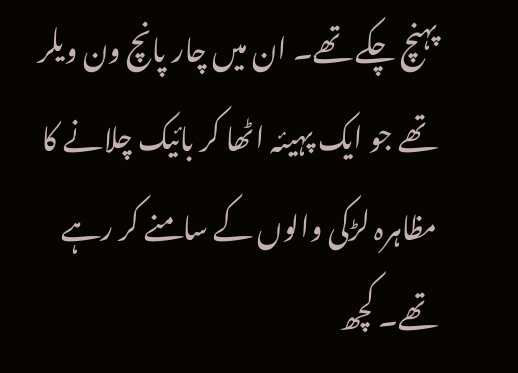پہنچ چکے تھے۔ ان میں چار پانچ ون ویلر تھے جو ایک پہیئہ اٹھا کر بائیک چلانے کا مظاہرہ لڑکی والوں کے سامنے کر رہے تھے۔ کچھ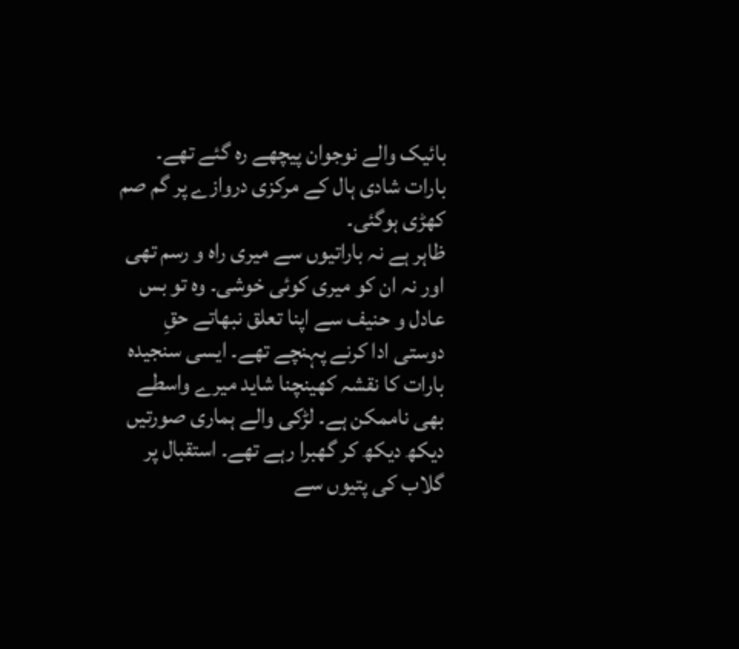بائیک والے نوجوان پیچھے رہ گئے تھے۔ بارات شادی ہال کے مرکزی دروازے پر گم صم کھڑی ہوگئی۔
ظاہر ہے نہ باراتیوں سے میری راہ و رسم تھی اور نہ ان کو میری کوئی خوشی۔ وہ تو بس عادل و حنیف سے اپنا تعلق نبھاتے حقِ دوستی ادا کرنے پہنچے تھے۔ ایسی سنجیدہ بارات کا نقشہ کھینچنا شاید میرے واسطے بھی ناممکن ہے۔ لڑکی والے ہماری صورتیں دیکھ دیکھ کر گھبرا رہے تھے۔ استقبال پر گلاب کی پتیوں سے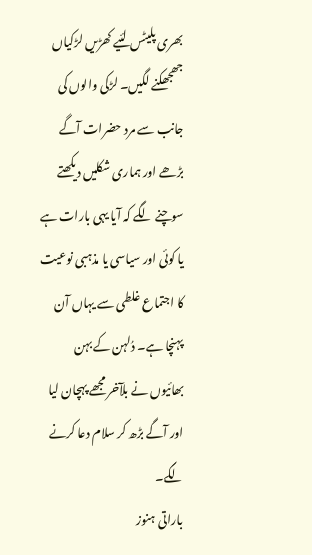بھری پلیٹس لئیے کھڑیں لڑکیاں جھجھکنے لگیں۔ لڑکی والوں کی جانب سے مرد حضرات آگے بڑھے اور ہماری شکلیں دیکھتے سوچنے لگے کہ آیا یہی بارات ہے یا کوئی اور سیاسی یا مذہبی نوعیت کا اجتماع غلطی سے یہاں آن پہنچا ہے۔ دُلہن کے بہن بھائیوں نے بلآخر مجھے پہچان لیا اور آگے بڑھ کر سلام دعا کرنے لگے۔
باراتی ہنوز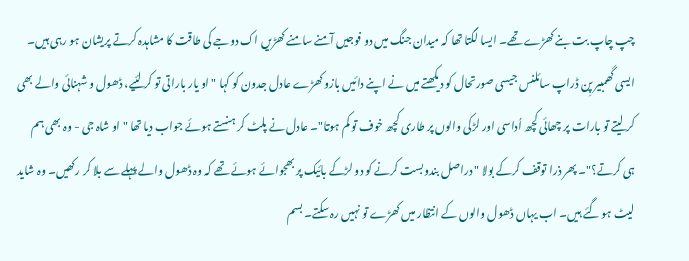چپ چاپ بت بنے کھڑے تھے۔ ایسا لگتا تھا کہ میدان جنگ میں دو فوجیں آمنے سامنے کھڑیں اک دوجے کی طاقت کا مشاہدہ کرتے پریشان ہو رہی ہیں۔ ایسی گھمبیر پِن ڈراپ سائلنس جیسی صورتحال کو دیکھتے میں نے اپنے دائیں بازو کھڑے عادل جدون کو کہا " او یار باراتی تو کر لئیے، ڈھول و شہنائی والے بھی کر لیتے تو بارات پر چھائی کچھ اُداسی اور لڑکی والوں پر طاری کچھ خوف تو کم ہوتا"۔ عادل نے پلٹ کر ہنستے ہوئے جواب دیا تھا " او شاہ جی - وہ بھی ہم ہی کرتے؟"۔ پھر ذرا توقف کرکے بولا " دراصل بندوبست کرنے کو دو لڑکے بائیک پر بھجوائے ہوئے تھے کہ وہ ڈھول والے پہلے سے بلا کر رکھیں۔ وہ شاید لیٹ ہو گئے ہیں۔ اب یہاں ڈھول والوں کے انتظار میں کھڑے تو نہیں رہ سکتے۔ بسم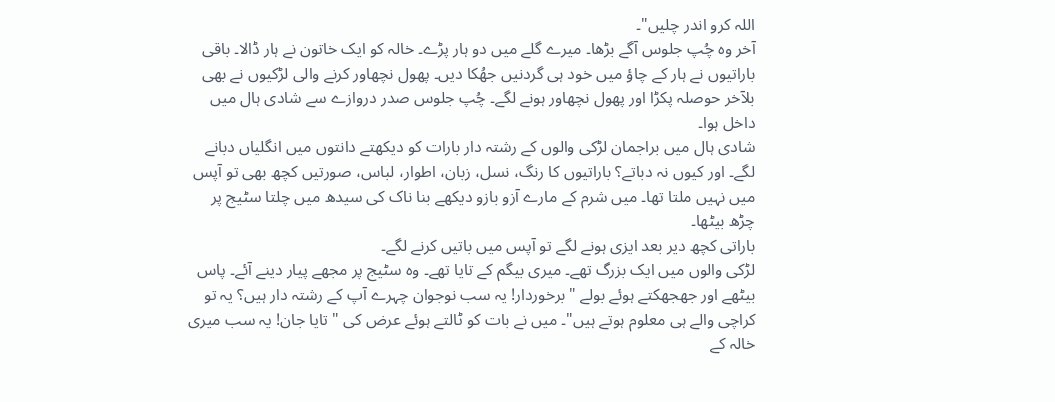اللہ کرو اندر چلیں"۔
آخر وہ چُپ جلوس آگے بڑھا۔ میرے گلے میں دو ہار پڑے۔ خالہ کو ایک خاتون نے ہار ڈالا۔ باقی باراتیوں نے ہار کے چاؤ میں خود ہی گردنیں جھُکا دیں۔ پھول نچھاور کرنے والی لڑکیوں نے بھی بلآخر حوصلہ پکڑا اور پھول نچھاور ہونے لگے۔ چُپ جلوس صدر دروازے سے شادی ہال میں داخل ہوا۔
شادی ہال میں براجمان لڑکی والوں کے رشتہ دار بارات کو دیکھتے دانتوں میں انگلیاں دبانے لگے۔ اور کیوں نہ دباتے؟ باراتیوں کا رنگ، نسل، زبان، اطوار، لباس، صورتیں کچھ بھی تو آپس میں نہیں ملتا تھا۔ میں شرم کے مارے آزو بازو دیکھے بنا ناک کی سیدھ میں چلتا سٹیج پر چڑھ بیٹھا۔
باراتی کچھ دیر بعد ایزی ہونے لگے تو آپس میں باتیں کرنے لگے۔
لڑکی والوں میں ایک بزرگ تھے۔ میری بیگم کے تایا تھے۔ وہ سٹیج پر مجھے پیار دینے آئے۔ پاس بیٹھے اور جھجھکتے ہوئے بولے " برخوردار! یہ سب نوجوان چہرے آپ کے رشتہ دار ہیں؟ یہ تو کراچی والے ہی معلوم ہوتے ہیں"۔ میں نے بات کو ٹالتے ہوئے عرض کی " تایا جان! یہ سب میری خالہ کے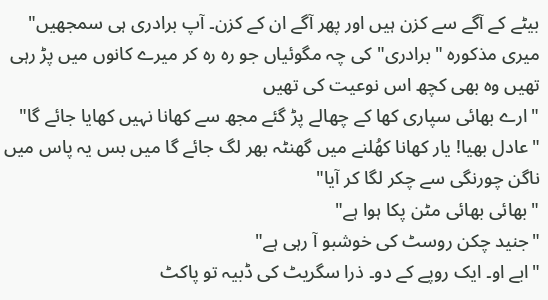بیٹے کے آگے سے کزن ہیں اور پھر آگے ان کے کزن۔ آپ برادری ہی سمجھیں"
میری مذکورہ "برادری" کی چہ مگوئیاں جو رہ رہ کر میرے کانوں میں پڑ رہی تھیں وہ بھی کچھ اس نوعیت کی تھیں
"ارے بھائی سپاری کھا کے چھالے پڑ گئے مجھ سے کھانا نہیں کھایا جائے گا"
"عادل بھیا! یار کھانا کھُلنے میں گھنٹہ بھر لگ جائے گا میں بس یہ پاس میں ناگن چورنگی سے چکر لگا کر آیا"
"بھائی بھائی مٹن پکا ہوا ہے"
"جنید چکن روسٹ کی خوشبو آ رہی ہے"
"ابے او۔ ایک روپے کے دو۔ ذرا سگریٹ کی ڈبیہ تو پاکٹ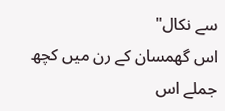سے نکال"
اس گھمسان کے رن میں کچھ جملے اس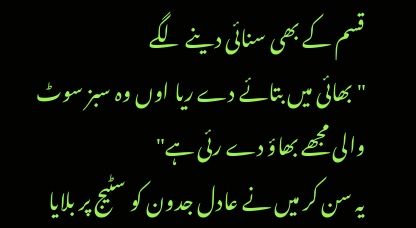قسم کے بھی سنائی دینے لگے
" بھائی میں بتائے دے ریا اوں وہ سبز سوٹ والی مجھے بھاؤ دے رئی ہے"
یہ سن کر میں نے عادل جدون کو سٹیج پر بلایا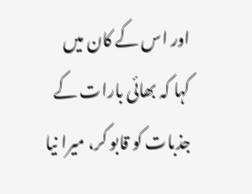اور اس کے کان میں کہا کہ بھائی بارات کے جذبات کو قابو کر، میرا نیا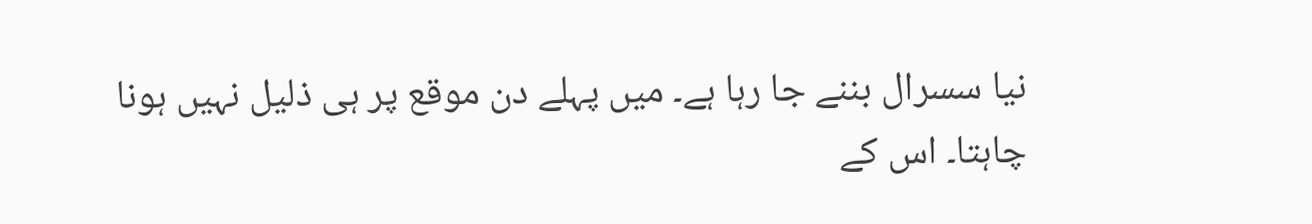نیا سسرال بننے جا رہا ہے۔ میں پہلے دن موقع پر ہی ذلیل نہیں ہونا چاہتا۔ اس کے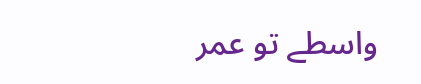واسطے تو عمر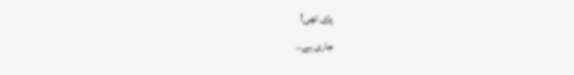پڑی تھی!
جاری ہے۔۔